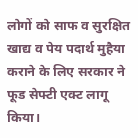लोगों को साफ व सुरक्षित खाद्य व पेय पदार्थ मुहैया कराने के लिए सरकार ने फूड सेफ्टी एक्ट लागू किया।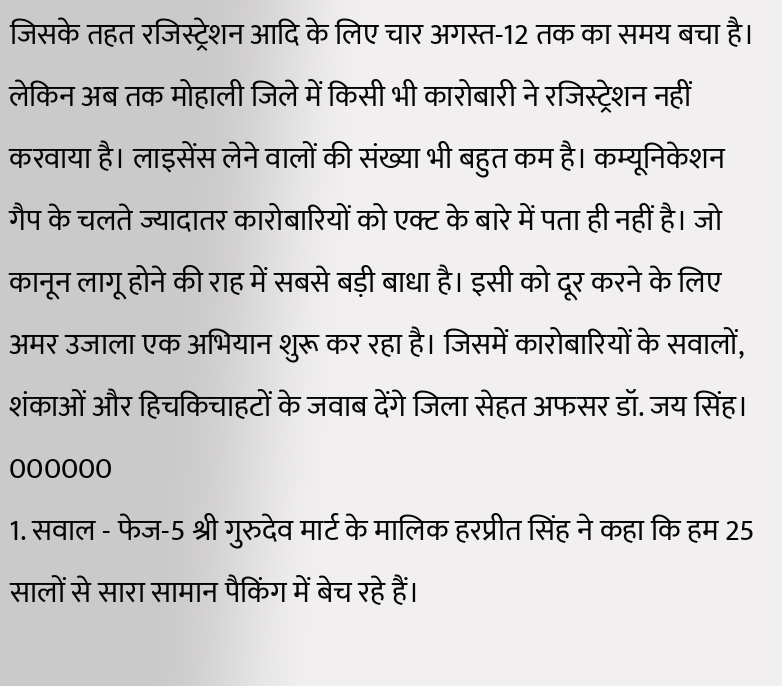जिसके तहत रजिस्ट्रेशन आदि के लिए चार अगस्त-12 तक का समय बचा है। लेकिन अब तक मोहाली जिले में किसी भी कारोबारी ने रजिस्ट्रेशन नहीं करवाया है। लाइसेंस लेने वालों की संख्या भी बहुत कम है। कम्यूनिकेशन गैप के चलते ज्यादातर कारोबारियों को एक्ट के बारे में पता ही नहीं है। जो कानून लागू होने की राह में सबसे बड़ी बाधा है। इसी को दूर करने के लिए अमर उजाला एक अभियान शुरू कर रहा है। जिसमें कारोबारियों के सवालों, शंकाओं और हिचकिचाहटों के जवाब देंगे जिला सेहत अफसर डॉ. जय सिंह।
000000
1. सवाल - फेज-5 श्री गुरुदेव मार्ट के मालिक हरप्रीत सिंह ने कहा कि हम 25 सालों से सारा सामान पैकिंग में बेच रहे हैं।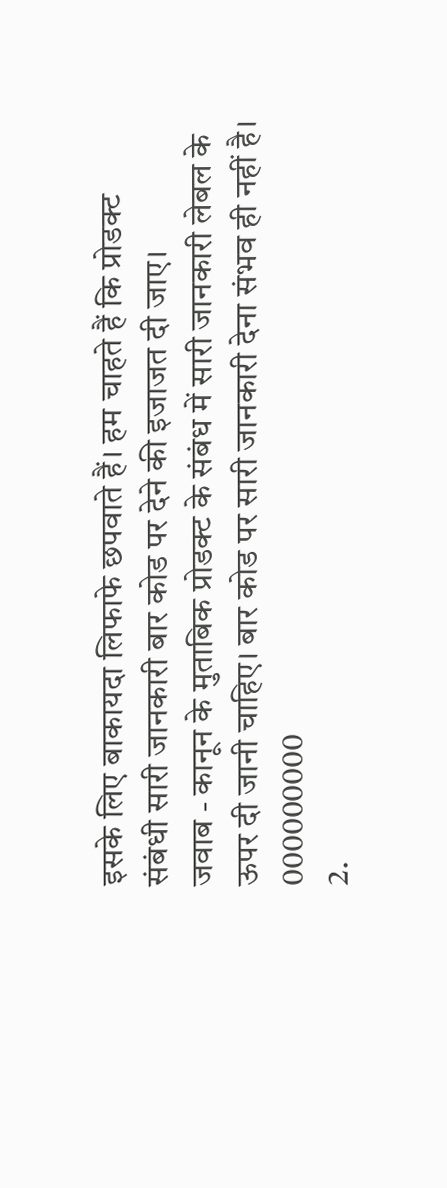इसके लिए बाकायदा लिफाफे छपवाते हैं। हम चाहते हैं कि प्रोडक्ट संबंधी सारी जानकारी बार कोड पर देने की इजाजत दी जाए।
जवाब - कानून के मुताबिक प्रोडक्ट के संबंध में सारी जानकारी लेबल के ऊपर दी जानी चाहिए। बार कोड पर सारी जानकारी देना संभव ही नहीं है।
000000000
2.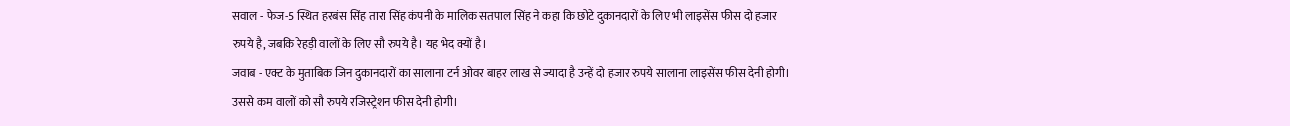सवाल - फेज-5 स्थित हरबंस सिंह तारा सिंह कंपनी के मालिक सतपाल सिंह ने कहा कि छोटे दुकानदारों के लिए भी लाइसेंस फीस दो हजार रुपये है, जबकि रेहड़ी वालों के लिए सौ रुपये है। यह भेद क्यों है।
जवाब - एक्ट के मुताबिक जिन दुकानदारों का सालाना टर्न ओवर बाहर लाख से ज्यादा है उन्हें दो हजार रुपये सालाना लाइसेंस फीस देनी होगी। उससे कम वालों को सौ रुपये रजिस्ट्रेशन फीस देनी होगी।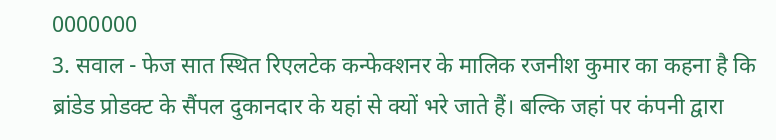0000000
3. सवाल - फेज सात स्थित रिएलटेक कन्फेक्शनर के मालिक रजनीश कुमार का कहना है कि ब्रांडेड प्रोडक्ट के सैंपल दुकानदार के यहां से क्यों भरे जाते हैं। बल्कि जहां पर कंपनी द्वारा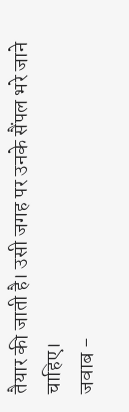तैयार की जाती है। उसी जगह पर उनके सैंपल भरे जाने चाहिए।
जवाब -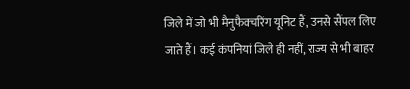जिले में जो भी मैनुफैक्चरिंग यूनिट हैं, उनसे सैंपल लिए जाते हैं। कई कंपनियां जिले ही नहीं, राज्य से भी बाहर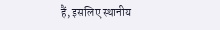हैं, इसलिए स्थानीय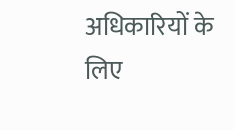अधिकारियों के लिए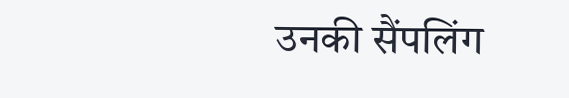उनकी सैंपलिंग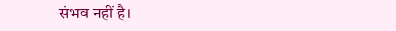संभव नहीं है।